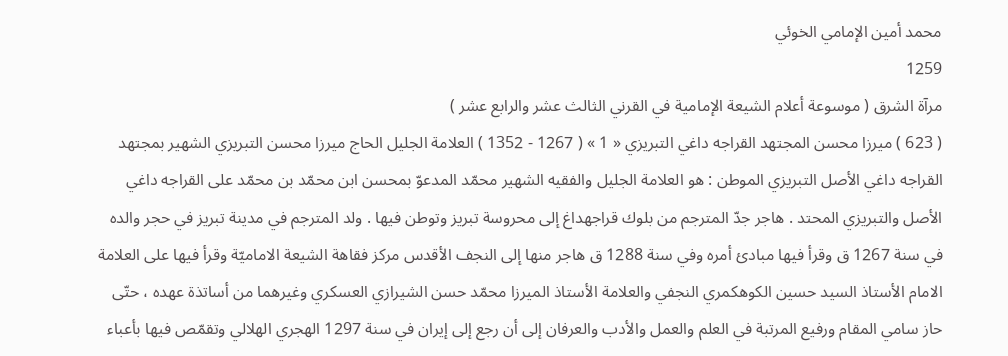محمد أمين الإمامي الخوئي
1259
مرآة الشرق ( موسوعة أعلام الشيعة الإمامية في القرني الثالث عشر والرابع عشر )
( 623 ) ميرزا محسن المجتهد القراجه داغي التبريزي « 1 » ( 1267 - 1352 ) العلامة الجليل الحاج ميرزا محسن التبريزي الشهير بمجتهد القراجه داغي الأصل التبريزي الموطن : هو العلامة الجليل والفقيه الشهير محمّد المدعوّ بمحسن ابن محمّد بن محمّد على القراجه داغي الأصل والتبريزي المحتد . هاجر جدّ المترجم من بلوك قراجهداغ إلى محروسة تبريز وتوطن فيها . ولد المترجم في مدينة تبريز في حجر والده في سنة 1267 ق وقرأ فيها مبادئ أمره وفي سنة 1288 ق هاجر منها إلى النجف الأقدس مركز فقاهة الشيعة الاماميّة وقرأ فيها على العلامة الامام الأستاذ السيد حسين الكوهكمري النجفي والعلامة الأستاذ الميرزا محمّد حسن الشيرازي العسكري وغيرهما من أساتذة عهده ، حتّى حاز سامي المقام ورفيع المرتبة في العلم والعمل والأدب والعرفان إلى أن رجع إلى إيران في سنة 1297 الهجري الهلالي وتقمّص فيها بأعباء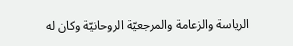الرياسة والزعامة والمرجعيّة الروحانيّة وكان له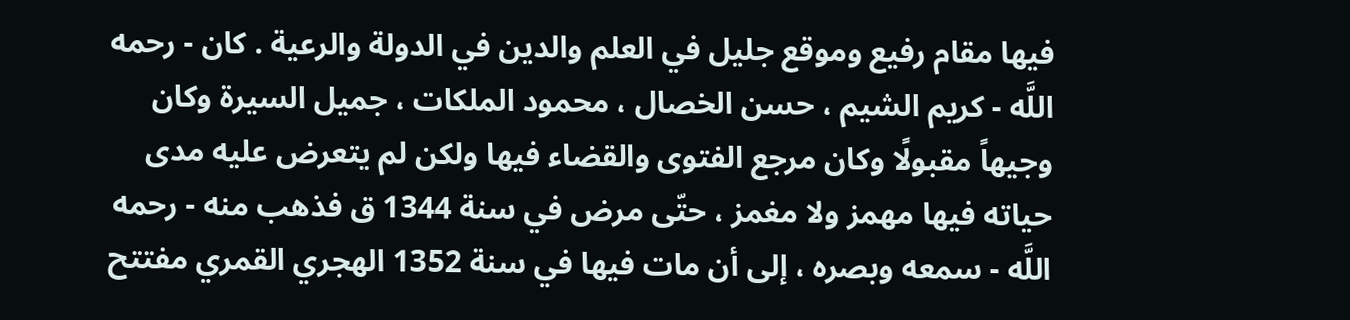فيها مقام رفيع وموقع جليل في العلم والدين في الدولة والرعية . كان - رحمه اللَّه - كريم الشيم ، حسن الخصال ، محمود الملكات ، جميل السيرة وكان وجيهاً مقبولًا وكان مرجع الفتوى والقضاء فيها ولكن لم يتعرض عليه مدى حياته فيها مهمز ولا مغمز ، حتّى مرض في سنة 1344 ق فذهب منه - رحمه اللَّه - سمعه وبصره ، إلى أن مات فيها في سنة 1352 الهجري القمري مفتتح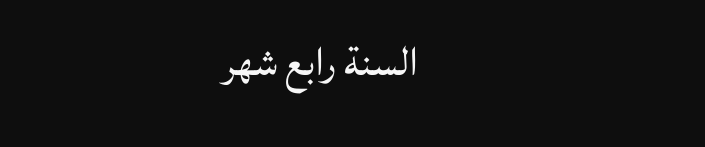السنة رابع شهر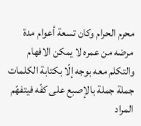محرم الحرام وكان تسعة أعوام مدة مرضه من عمره لا يمكن الافهام والتكلم معه بوجه إلّا بكتابة الكلمات جملة جملة بالإصبع على كفّه فيتفهّم المراد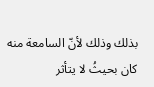بذلك وذلك لأنّ السامعة منه كان بحيثُ لا يتأثر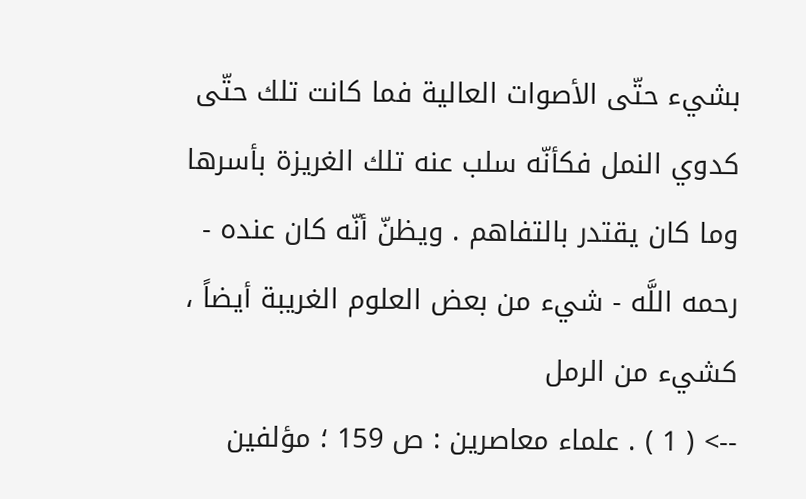بشيء حتّى الأصوات العالية فما كانت تلك حتّى كدوي النمل فكأنّه سلب عنه تلك الغريزة بأسرها وما كان يقتدر بالتفاهم . ويظنّ أنّه كان عنده - رحمه اللَّه - شيء من بعض العلوم الغريبة أيضاً ، كشيء من الرمل
--> ( 1 ) . علماء معاصرين : ص 159 ؛ مؤلفين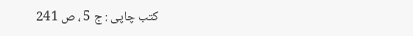كتب چاپى : ج 5 ، ص 241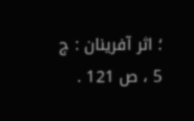؛ اثر آفرينان : ج 5 ، ص 121 .